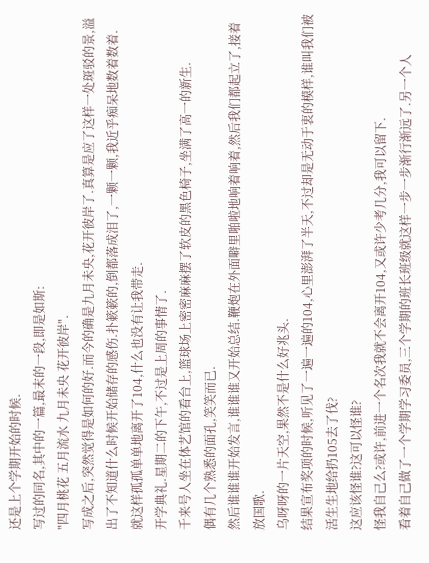还是上个学期开始的时候.
写过的同名,其中的一篇,最末的一段,即是如斯:
"四月桃花 五月流水 九月未央 花开彼岸".
写成之后,突然觉得是如何的好.而今的确是九月未央,花开彼岸了.真算是应了这样一处斑驳的景,溢出了不知道什么时候开始储存的感伤.扑簌簌的,倒都落成泪了,一颗一颗,我近乎痴呆地数着数着.
就这样孤孤单单地离开了104,什么也没有让我带走.
开学典礼.星期二的下午,不过是上周的事情了.
千来号人坐在体艺馆的看台上,篮球场上密密麻麻摆了软皮的黑色椅子,坐满了高一的新生.
偶有几个熟悉的面孔,笑笑而已.
然后谁谁谁开始发言,谁谁谁又开始总结.鞭炮在外面噼里啪啦地响着响着,然后我们都起立了,接着放国歌.
乌呀呀的一片天空,果然不是什么好兆头.
结果宣布奖项的时候,听见了一遍一遍的104,心里澎湃了半天,不过却是无动于衷的模样,谁叫我们被活生生地给扔105去了伐?
这应该怪谁?这可以怪谁?
怪我自己么?或许,前进一个名次我就不会离开104,又或许少考几分,我可以留下.
看着自己做了一个学期学习委员,三个学期的班长班级就这样一步一步渐行渐远了.另一个人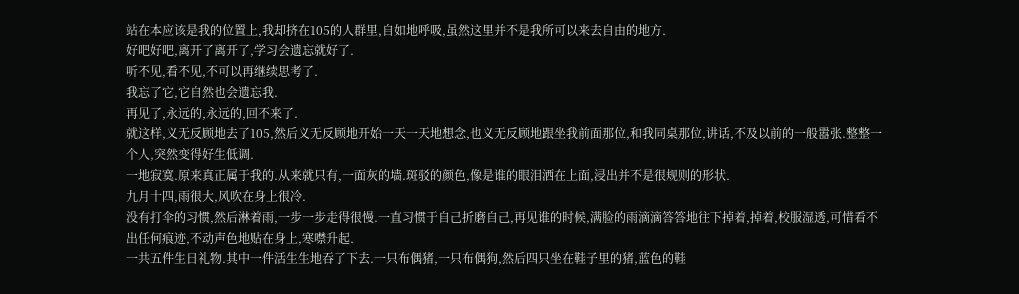站在本应该是我的位置上,我却挤在105的人群里,自如地呼吸,虽然这里并不是我所可以来去自由的地方.
好吧好吧,离开了离开了,学习会遗忘就好了.
听不见,看不见,不可以再继续思考了.
我忘了它,它自然也会遗忘我.
再见了,永远的,永远的,回不来了.
就这样,义无反顾地去了105,然后义无反顾地开始一天一天地想念,也义无反顾地跟坐我前面那位,和我同桌那位,讲话,不及以前的一般嚣张.整整一个人,突然变得好生低调.
一地寂寞.原来真正属于我的.从来就只有,一面灰的墙.斑驳的颜色,像是谁的眼泪洒在上面,浸出并不是很规则的形状.
九月十四,雨很大,风吹在身上很冷.
没有打伞的习惯,然后淋着雨,一步一步走得很慢.一直习惯于自己折磨自己,再见谁的时候,满脸的雨滴滴答答地往下掉着,掉着,校服湿透,可惜看不出任何痕迹,不动声色地贴在身上,寒噤升起.
一共五件生日礼物.其中一件活生生地吞了下去.一只布偶猪,一只布偶狗,然后四只坐在鞋子里的猪,蓝色的鞋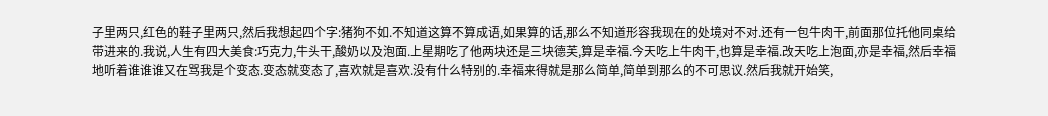子里两只,红色的鞋子里两只,然后我想起四个字:猪狗不如.不知道这算不算成语,如果算的话,那么不知道形容我现在的处境对不对.还有一包牛肉干,前面那位托他同桌给带进来的.我说,人生有四大美食:巧克力,牛头干,酸奶以及泡面.上星期吃了他两块还是三块德芙,算是幸福.今天吃上牛肉干,也算是幸福.改天吃上泡面,亦是幸福,然后幸福地听着谁谁谁又在骂我是个变态.变态就变态了,喜欢就是喜欢.没有什么特别的.幸福来得就是那么简单,简单到那么的不可思议.然后我就开始笑,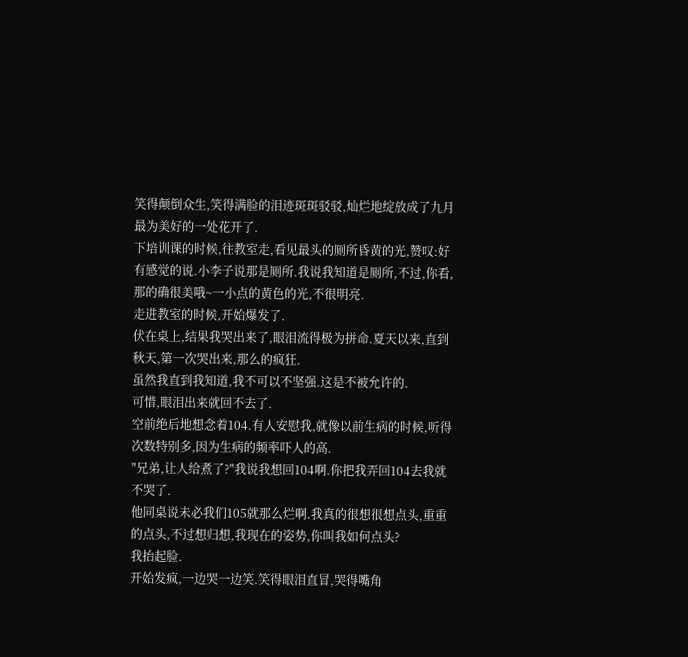笑得颠倒众生,笑得满脸的泪迹斑斑驳驳,灿烂地绽放成了九月最为美好的一处花开了.
下培训课的时候,往教室走,看见最头的厕所昏黄的光,赞叹:好有感觉的说.小李子说那是厕所.我说我知道是厕所,不过,你看,那的确很美哦~一小点的黄色的光,不很明亮.
走进教室的时候,开始爆发了.
伏在桌上,结果我哭出来了,眼泪流得极为拼命.夏天以来,直到秋天,第一次哭出来,那么的疯狂.
虽然我直到我知道,我不可以不坚强.这是不被允许的.
可惜,眼泪出来就回不去了.
空前绝后地想念着104.有人安慰我,就像以前生病的时候,听得次数特别多,因为生病的频率吓人的高.
"兄弟,让人给煮了?"我说我想回104啊.你把我弄回104去我就不哭了.
他同桌说未必我们105就那么烂啊.我真的很想很想点头,重重的点头,不过想归想,我现在的姿势,你叫我如何点头?
我抬起脸.
开始发疯,一边哭一边笑.笑得眼泪直冒,哭得嘴角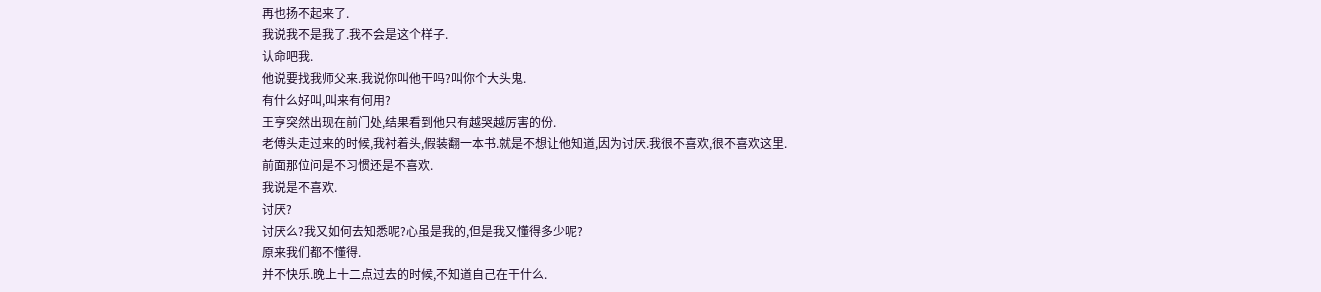再也扬不起来了.
我说我不是我了.我不会是这个样子.
认命吧我.
他说要找我师父来.我说你叫他干吗?叫你个大头鬼.
有什么好叫,叫来有何用?
王亨突然出现在前门处,结果看到他只有越哭越厉害的份.
老傅头走过来的时候,我衬着头,假装翻一本书.就是不想让他知道,因为讨厌.我很不喜欢,很不喜欢这里.
前面那位问是不习惯还是不喜欢.
我说是不喜欢.
讨厌?
讨厌么?我又如何去知悉呢?心虽是我的,但是我又懂得多少呢?
原来我们都不懂得.
并不快乐.晚上十二点过去的时候,不知道自己在干什么.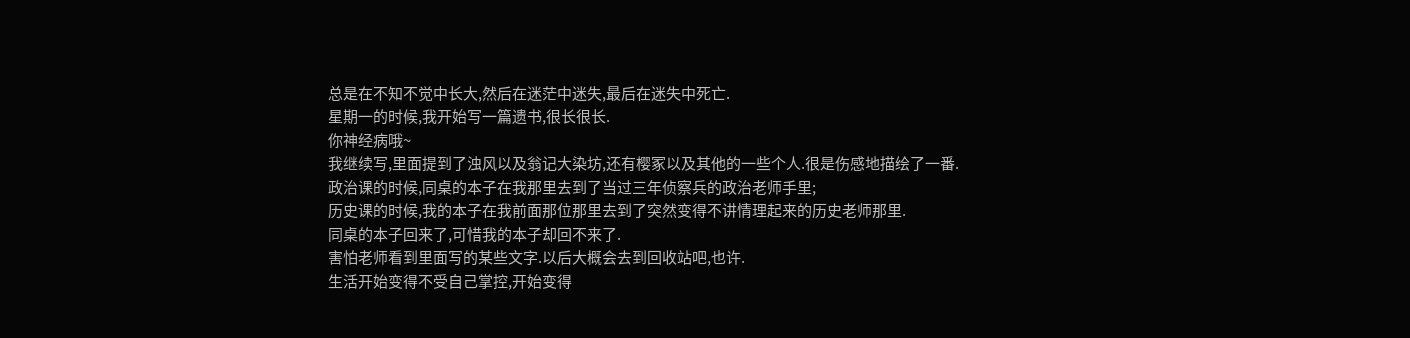总是在不知不觉中长大,然后在迷茫中迷失,最后在迷失中死亡.
星期一的时候,我开始写一篇遗书,很长很长.
你神经病哦~
我继续写,里面提到了浊风以及翁记大染坊,还有樱冢以及其他的一些个人.很是伤感地描绘了一番.
政治课的时候,同桌的本子在我那里去到了当过三年侦察兵的政治老师手里;
历史课的时候,我的本子在我前面那位那里去到了突然变得不讲情理起来的历史老师那里.
同桌的本子回来了,可惜我的本子却回不来了.
害怕老师看到里面写的某些文字.以后大概会去到回收站吧,也许.
生活开始变得不受自己掌控,开始变得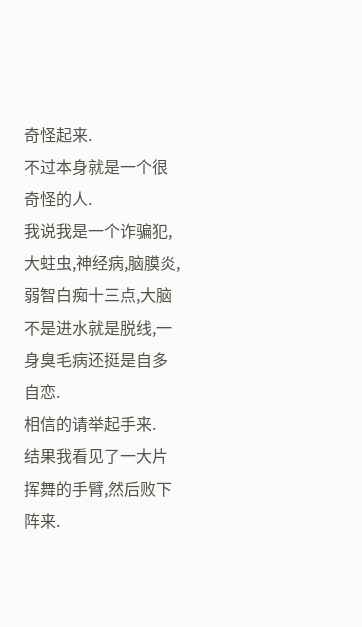奇怪起来.
不过本身就是一个很奇怪的人.
我说我是一个诈骗犯,大蛀虫,神经病,脑膜炎,弱智白痴十三点,大脑不是进水就是脱线,一身臭毛病还挺是自多自恋.
相信的请举起手来.
结果我看见了一大片挥舞的手臂,然后败下阵来.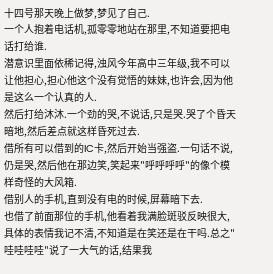十四号那天晚上做梦,梦见了自己.
一个人抱着电话机,孤零零地站在那里,不知道要把电话打给谁.
潜意识里面依稀记得,浊风今年高中三年级,我不可以让他担心,担心他这个没有觉悟的妹妹,也许会,因为他是这么一个认真的人.
然后打给沐沐.一个劲的哭,不说话,只是哭.哭了个昏天暗地,然后差点就这样昏死过去.
借所有可以借到的IC卡,然后开始当强盗.一句话不说,仍是哭,然后他在那边笑,笑起来"呼呼呼呼"的像个模样奇怪的大风箱.
借别人的手机,直到没有电的时候,屏幕暗下去.
也借了前面那位的手机,他看着我满脸斑驳反映很大,具体的表情我记不清,不知道是在笑还是在干吗.总之"哇哇哇哇"说了一大气的话,结果我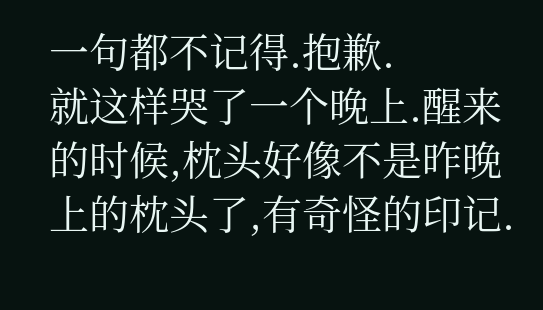一句都不记得.抱歉.
就这样哭了一个晚上.醒来的时候,枕头好像不是昨晚上的枕头了,有奇怪的印记.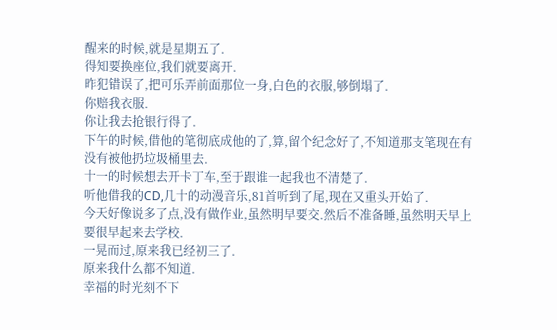醒来的时候,就是星期五了.
得知要换座位,我们就要离开.
昨犯错误了,把可乐弄前面那位一身,白色的衣服,够倒塌了.
你赔我衣服.
你让我去抢银行得了.
下午的时候,借他的笔彻底成他的了,算,留个纪念好了,不知道那支笔现在有没有被他扔垃圾桶里去.
十一的时候想去开卡丁车,至于跟谁一起我也不清楚了.
听他借我的CD,几十的动漫音乐,81首听到了尾,现在又重头开始了.
今天好像说多了点,没有做作业,虽然明早要交.然后不准备睡,虽然明天早上要很早起来去学校.
一晃而过,原来我已经初三了.
原来我什么都不知道.
幸福的时光刻不下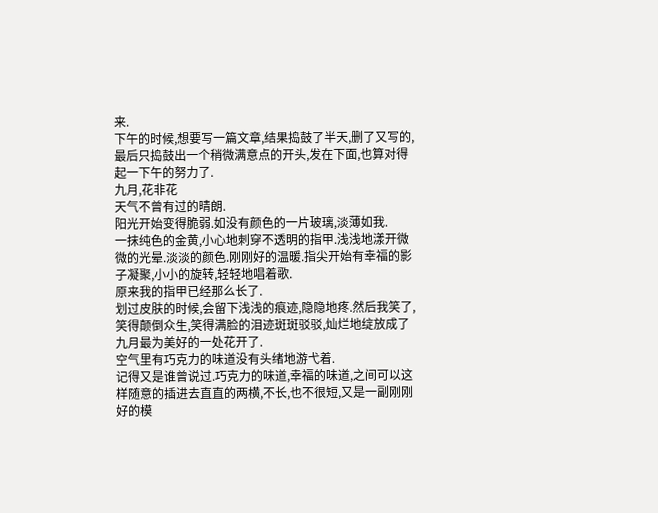来.
下午的时候,想要写一篇文章,结果捣鼓了半天,删了又写的,最后只捣鼓出一个稍微满意点的开头,发在下面,也算对得起一下午的努力了.
九月,花非花
天气不曾有过的晴朗.
阳光开始变得脆弱.如没有颜色的一片玻璃,淡薄如我.
一抹纯色的金黄,小心地刺穿不透明的指甲.浅浅地漾开微微的光晕.淡淡的颜色.刚刚好的温暖.指尖开始有幸福的影子凝聚,小小的旋转,轻轻地唱着歌.
原来我的指甲已经那么长了.
划过皮肤的时候,会留下浅浅的痕迹,隐隐地疼.然后我笑了,笑得颠倒众生,笑得满脸的泪迹斑斑驳驳,灿烂地绽放成了九月最为美好的一处花开了.
空气里有巧克力的味道没有头绪地游弋着.
记得又是谁曾说过.巧克力的味道,幸福的味道,之间可以这样随意的插进去直直的两横,不长,也不很短,又是一副刚刚好的模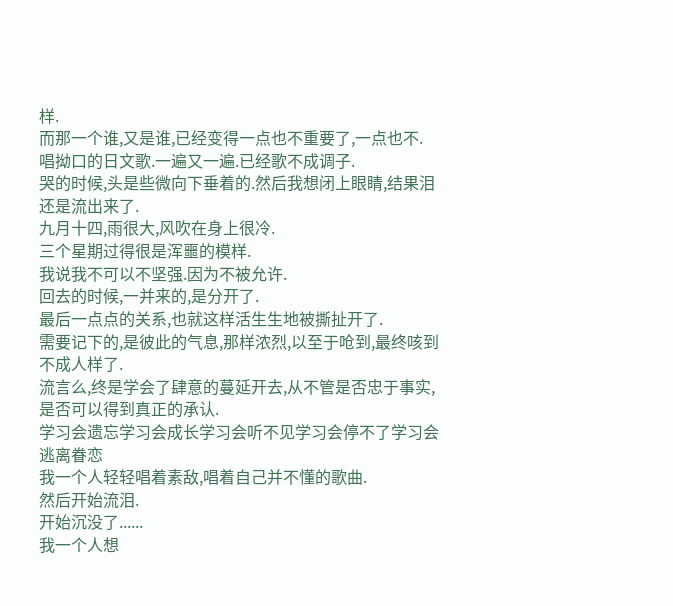样.
而那一个谁,又是谁,已经变得一点也不重要了,一点也不.
唱拗口的日文歌.一遍又一遍.已经歌不成调子.
哭的时候,头是些微向下垂着的.然后我想闭上眼睛,结果泪还是流出来了.
九月十四,雨很大,风吹在身上很冷.
三个星期过得很是浑噩的模样.
我说我不可以不坚强.因为不被允许.
回去的时候,一并来的,是分开了.
最后一点点的关系,也就这样活生生地被撕扯开了.
需要记下的,是彼此的气息,那样浓烈,以至于呛到,最终咳到不成人样了.
流言么,终是学会了肆意的蔓延开去,从不管是否忠于事实,是否可以得到真正的承认.
学习会遗忘学习会成长学习会听不见学习会停不了学习会逃离眷恋
我一个人轻轻唱着素敌,唱着自己并不懂的歌曲.
然后开始流泪.
开始沉没了......
我一个人想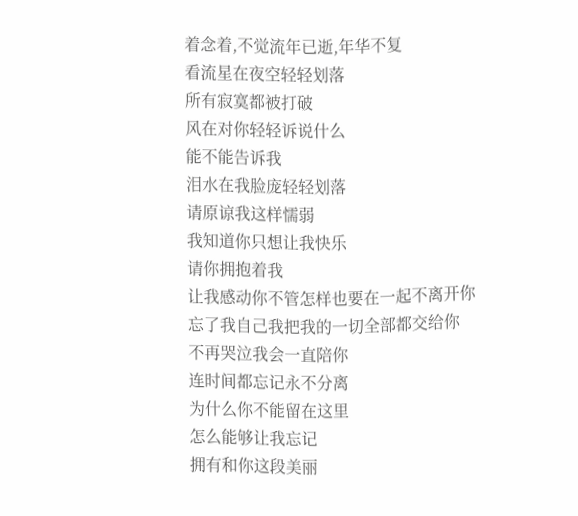着念着,不觉流年已逝,年华不复
看流星在夜空轻轻划落
所有寂寞都被打破
风在对你轻轻诉说什么
能不能告诉我
泪水在我脸庞轻轻划落
请原谅我这样懦弱
我知道你只想让我快乐
请你拥抱着我
让我感动你不管怎样也要在一起不离开你
忘了我自己我把我的一切全部都交给你
不再哭泣我会一直陪你
连时间都忘记永不分离
为什么你不能留在这里
怎么能够让我忘记
拥有和你这段美丽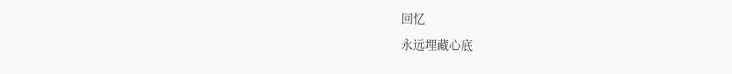回忆
永远埋藏心底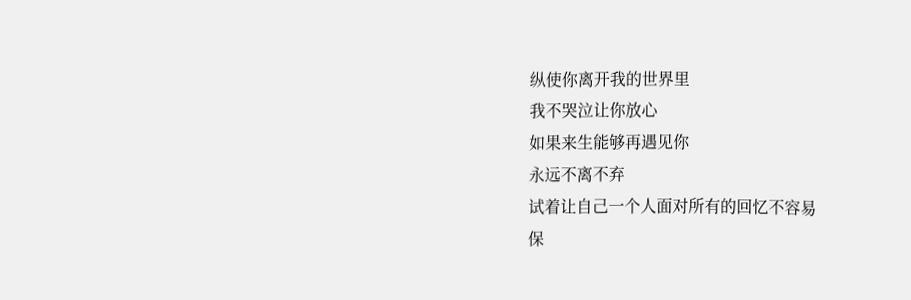纵使你离开我的世界里
我不哭泣让你放心
如果来生能够再遇见你
永远不离不弃
试着让自己一个人面对所有的回忆不容易
保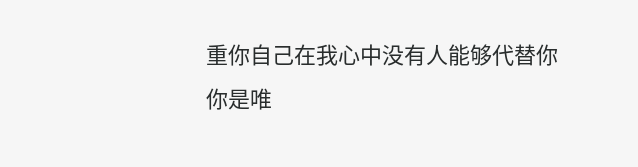重你自己在我心中没有人能够代替你
你是唯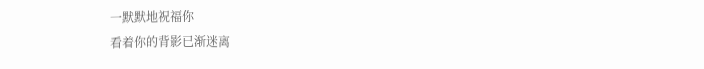一默默地祝福你
看着你的背影已渐迷离